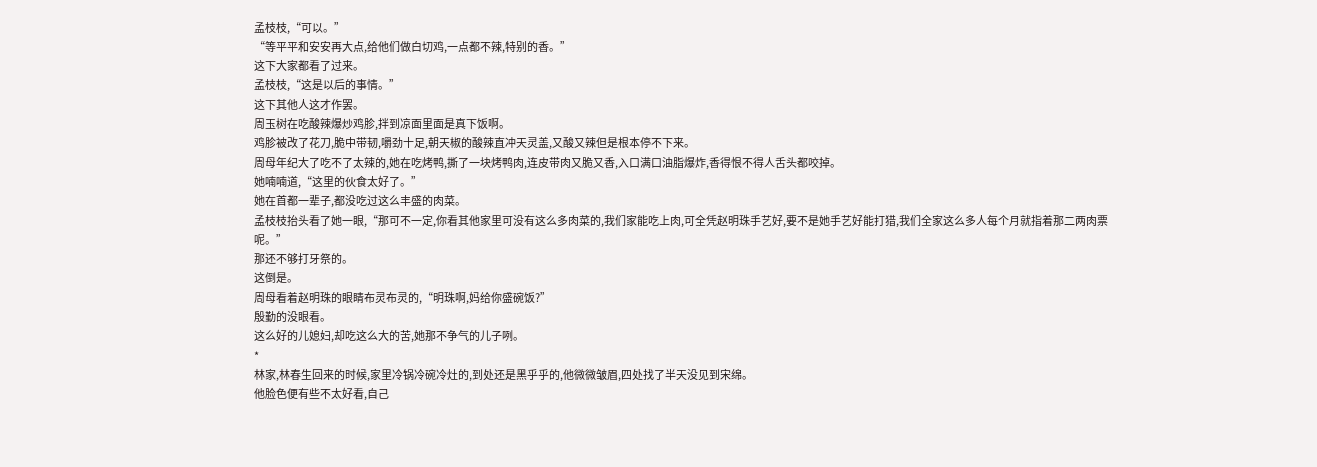孟枝枝,“可以。”
“等平平和安安再大点,给他们做白切鸡,一点都不辣,特别的香。”
这下大家都看了过来。
孟枝枝,“这是以后的事情。”
这下其他人这才作罢。
周玉树在吃酸辣爆炒鸡胗,拌到凉面里面是真下饭啊。
鸡胗被改了花刀,脆中带韧,嚼劲十足,朝天椒的酸辣直冲天灵盖,又酸又辣但是根本停不下来。
周母年纪大了吃不了太辣的,她在吃烤鸭,撕了一块烤鸭肉,连皮带肉又脆又香,入口满口油脂爆炸,香得恨不得人舌头都咬掉。
她喃喃道,“这里的伙食太好了。”
她在首都一辈子,都没吃过这么丰盛的肉菜。
孟枝枝抬头看了她一眼,“那可不一定,你看其他家里可没有这么多肉菜的,我们家能吃上肉,可全凭赵明珠手艺好,要不是她手艺好能打猎,我们全家这么多人每个月就指着那二两肉票呢。”
那还不够打牙祭的。
这倒是。
周母看着赵明珠的眼睛布灵布灵的,“明珠啊,妈给你盛碗饭?”
殷勤的没眼看。
这么好的儿媳妇,却吃这么大的苦,她那不争气的儿子咧。
*
林家,林春生回来的时候,家里冷锅冷碗冷灶的,到处还是黑乎乎的,他微微皱眉,四处找了半天没见到宋绵。
他脸色便有些不太好看,自己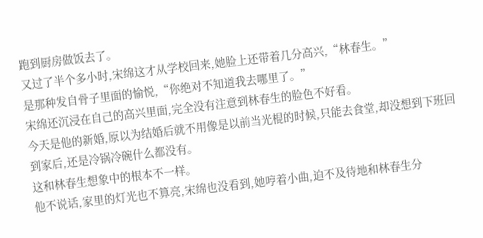跑到厨房做饭去了。
又过了半个多小时,宋绵这才从学校回来,她脸上还带着几分高兴,“林春生。”
是那种发自骨子里面的愉悦,“你绝对不知道我去哪里了。”
宋绵还沉浸在自己的高兴里面,完全没有注意到林春生的脸色不好看。
今天是他的新婚,原以为结婚后就不用像是以前当光棍的时候,只能去食堂,却没想到下班回到家后,还是冷锅冷碗什么都没有。
这和林春生想象中的根本不一样。
他不说话,家里的灯光也不算亮,宋绵也没看到,她哼着小曲,迫不及待地和林春生分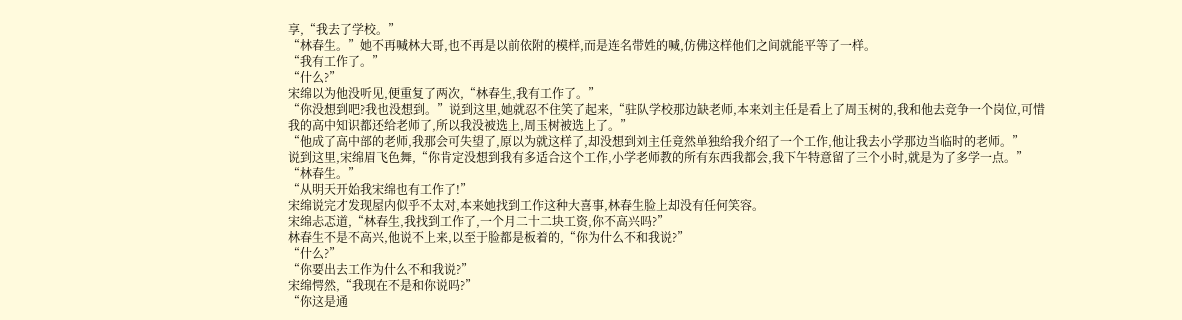享,“我去了学校。”
“林春生。”她不再喊林大哥,也不再是以前依附的模样,而是连名带姓的喊,仿佛这样他们之间就能平等了一样。
“我有工作了。”
“什么?”
宋绵以为他没听见,便重复了两次,“林春生,我有工作了。”
“你没想到吧?我也没想到。”说到这里,她就忍不住笑了起来,“驻队学校那边缺老师,本来刘主任是看上了周玉树的,我和他去竞争一个岗位,可惜我的高中知识都还给老师了,所以我没被选上,周玉树被选上了。”
“他成了高中部的老师,我那会可失望了,原以为就这样了,却没想到刘主任竟然单独给我介绍了一个工作,他让我去小学那边当临时的老师。”
说到这里,宋绵眉飞色舞,“你肯定没想到我有多适合这个工作,小学老师教的所有东西我都会,我下午特意留了三个小时,就是为了多学一点。”
“林春生。”
“从明天开始我宋绵也有工作了!”
宋绵说完才发现屋内似乎不太对,本来她找到工作这种大喜事,林春生脸上却没有任何笑容。
宋绵忐忑道,“林春生,我找到工作了,一个月二十二块工资,你不高兴吗?”
林春生不是不高兴,他说不上来,以至于脸都是板着的,“你为什么不和我说?”
“什么?”
“你要出去工作为什么不和我说?”
宋绵愕然,“我现在不是和你说吗?”
“你这是通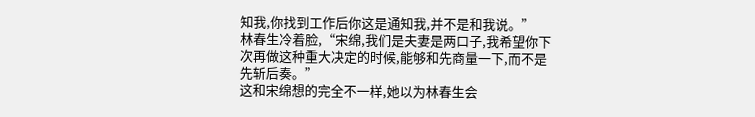知我,你找到工作后你这是通知我,并不是和我说。”
林春生冷着脸,“宋绵,我们是夫妻是两口子,我希望你下次再做这种重大决定的时候,能够和先商量一下,而不是先斩后奏。”
这和宋绵想的完全不一样,她以为林春生会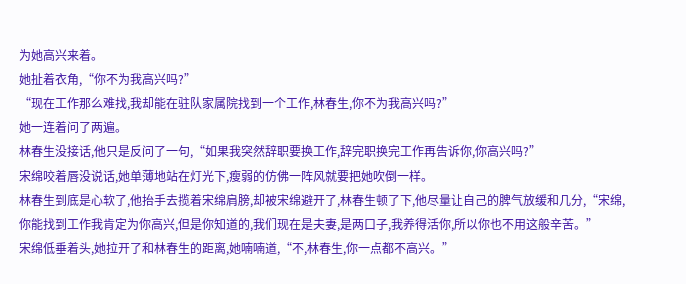为她高兴来着。
她扯着衣角,“你不为我高兴吗?”
“现在工作那么难找,我却能在驻队家属院找到一个工作,林春生,你不为我高兴吗?”
她一连着问了两遍。
林春生没接话,他只是反问了一句,“如果我突然辞职要换工作,辞完职换完工作再告诉你,你高兴吗?”
宋绵咬着唇没说话,她单薄地站在灯光下,瘦弱的仿佛一阵风就要把她吹倒一样。
林春生到底是心软了,他抬手去揽着宋绵肩膀,却被宋绵避开了,林春生顿了下,他尽量让自己的脾气放缓和几分,“宋绵,你能找到工作我肯定为你高兴,但是你知道的,我们现在是夫妻,是两口子,我养得活你,所以你也不用这般辛苦。”
宋绵低垂着头,她拉开了和林春生的距离,她喃喃道,“不,林春生,你一点都不高兴。”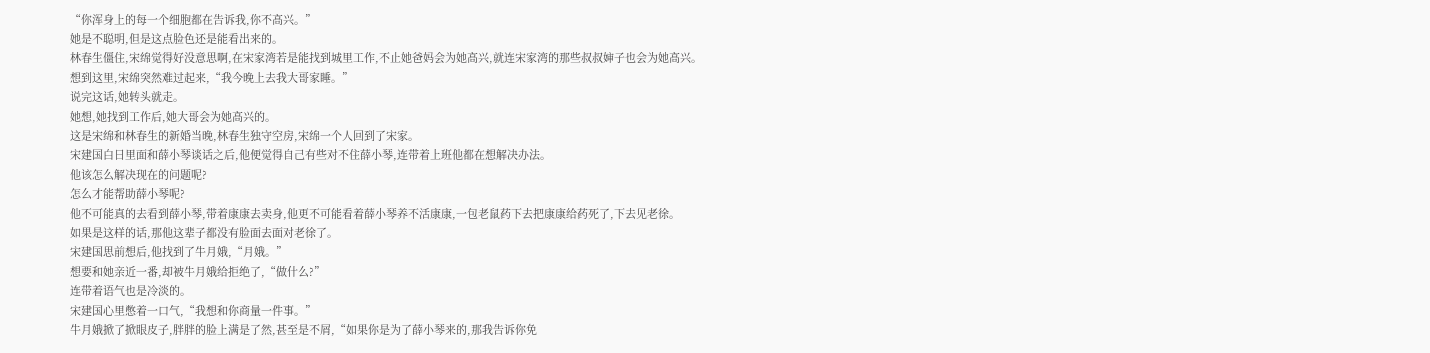“你浑身上的每一个细胞都在告诉我,你不高兴。”
她是不聪明,但是这点脸色还是能看出来的。
林春生僵住,宋绵觉得好没意思啊,在宋家湾若是能找到城里工作,不止她爸妈会为她高兴,就连宋家湾的那些叔叔婶子也会为她高兴。
想到这里,宋绵突然难过起来,“我今晚上去我大哥家睡。”
说完这话,她转头就走。
她想,她找到工作后,她大哥会为她高兴的。
这是宋绵和林春生的新婚当晚,林春生独守空房,宋绵一个人回到了宋家。
宋建国白日里面和薛小琴谈话之后,他便觉得自己有些对不住薛小琴,连带着上班他都在想解决办法。
他该怎么解决现在的问题呢?
怎么才能帮助薛小琴呢?
他不可能真的去看到薛小琴,带着康康去卖身,他更不可能看着薛小琴养不活康康,一包老鼠药下去把康康给药死了,下去见老徐。
如果是这样的话,那他这辈子都没有脸面去面对老徐了。
宋建国思前想后,他找到了牛月娥,“月娥。”
想要和她亲近一番,却被牛月娥给拒绝了,“做什么?”
连带着语气也是冷淡的。
宋建国心里憋着一口气,“我想和你商量一件事。”
牛月娥掀了掀眼皮子,胖胖的脸上满是了然,甚至是不屑,“如果你是为了薛小琴来的,那我告诉你免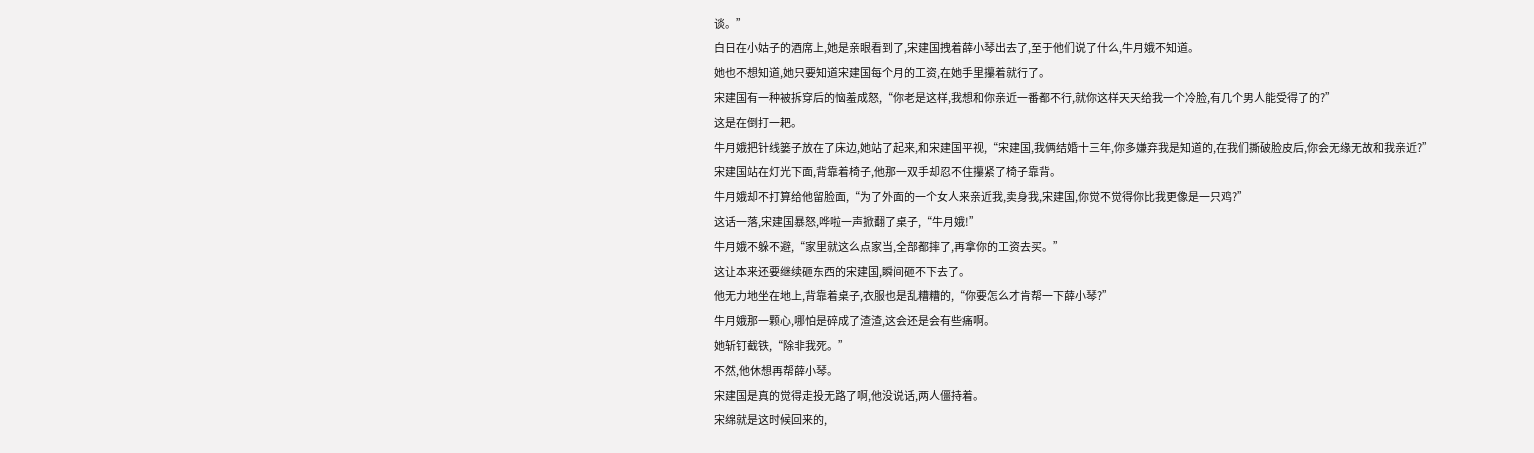谈。”
白日在小姑子的酒席上,她是亲眼看到了,宋建国拽着薛小琴出去了,至于他们说了什么,牛月娥不知道。
她也不想知道,她只要知道宋建国每个月的工资,在她手里攥着就行了。
宋建国有一种被拆穿后的恼羞成怒,“你老是这样,我想和你亲近一番都不行,就你这样天天给我一个冷脸,有几个男人能受得了的?”
这是在倒打一耙。
牛月娥把针线篓子放在了床边,她站了起来,和宋建国平视,“宋建国,我俩结婚十三年,你多嫌弃我是知道的,在我们撕破脸皮后,你会无缘无故和我亲近?”
宋建国站在灯光下面,背靠着椅子,他那一双手却忍不住攥紧了椅子靠背。
牛月娥却不打算给他留脸面,“为了外面的一个女人来亲近我,卖身我,宋建国,你觉不觉得你比我更像是一只鸡?”
这话一落,宋建国暴怒,哗啦一声掀翻了桌子,“牛月娥!”
牛月娥不躲不避,“家里就这么点家当,全部都摔了,再拿你的工资去买。”
这让本来还要继续砸东西的宋建国,瞬间砸不下去了。
他无力地坐在地上,背靠着桌子,衣服也是乱糟糟的,“你要怎么才肯帮一下薛小琴?”
牛月娥那一颗心,哪怕是碎成了渣渣,这会还是会有些痛啊。
她斩钉截铁,“除非我死。”
不然,他休想再帮薛小琴。
宋建国是真的觉得走投无路了啊,他没说话,两人僵持着。
宋绵就是这时候回来的,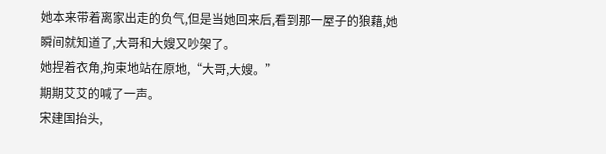她本来带着离家出走的负气,但是当她回来后,看到那一屋子的狼藉,她瞬间就知道了,大哥和大嫂又吵架了。
她捏着衣角,拘束地站在原地,“大哥,大嫂。”
期期艾艾的喊了一声。
宋建国抬头,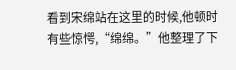看到宋绵站在这里的时候,他顿时有些惊愕,“绵绵。”他整理了下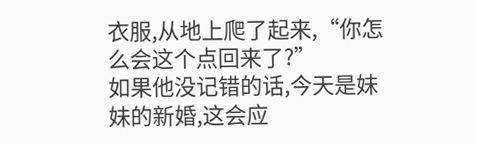衣服,从地上爬了起来,“你怎么会这个点回来了?”
如果他没记错的话,今天是妹妹的新婚,这会应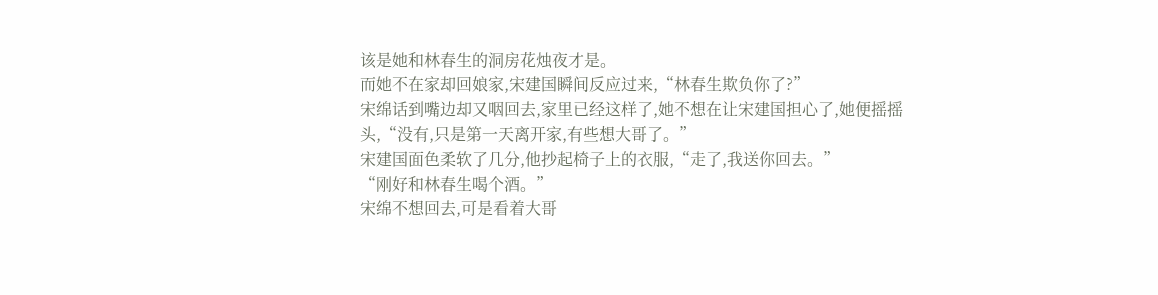该是她和林春生的洞房花烛夜才是。
而她不在家却回娘家,宋建国瞬间反应过来,“林春生欺负你了?”
宋绵话到嘴边却又咽回去,家里已经这样了,她不想在让宋建国担心了,她便摇摇头,“没有,只是第一天离开家,有些想大哥了。”
宋建国面色柔软了几分,他抄起椅子上的衣服,“走了,我送你回去。”
“刚好和林春生喝个酒。”
宋绵不想回去,可是看着大哥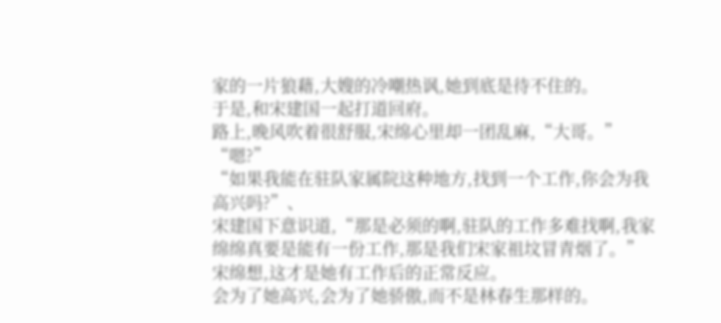家的一片狼藉,大嫂的冷嘲热讽,她到底是待不住的。
于是,和宋建国一起打道回府。
路上,晚风吹着很舒服,宋绵心里却一团乱麻,“大哥。”
“嗯?”
“如果我能在驻队家属院这种地方,找到一个工作,你会为我高兴吗?”、
宋建国下意识道,“那是必须的啊,驻队的工作多难找啊,我家绵绵真要是能有一份工作,那是我们宋家祖坟冒青烟了。”
宋绵想,这才是她有工作后的正常反应。
会为了她高兴,会为了她骄傲,而不是林春生那样的。